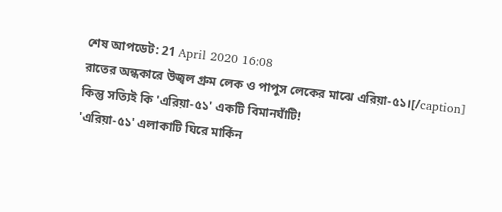শেষ আপডেট: 21 April 2020 16:08
রাতের অন্ধকারে উজ্বল গ্রুম লেক ও পাপুস লেকের মাঝে এরিয়া-৫১।[/caption]
কিন্তু সত্যিই কি 'এরিয়া-৫১' একটি বিমানঘাঁটি!
'এরিয়া-৫১' এলাকাটি ঘিরে মার্কিন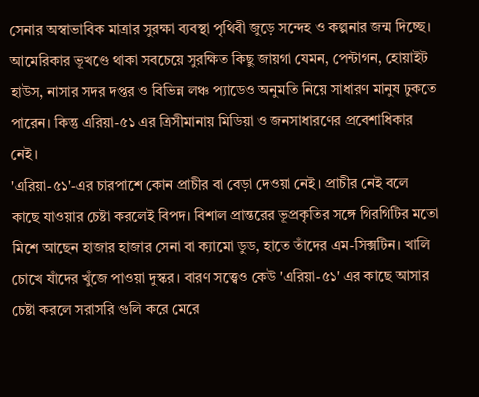সেনার অস্বাভাবিক মাত্রার সুরক্ষা ব্যবস্থা পৃথিবী জুড়ে সন্দেহ ও কল্পনার জন্ম দিচ্ছে। আমেরিকার ভূখণ্ডে থাকা সবচেয়ে সুরক্ষিত কিছু জায়গা যেমন, পেন্টাগন, হোয়াইট হাউস, নাসার সদর দপ্তর ও বিভিন্ন লঞ্চ প্যাডেও অনুমতি নিয়ে সাধারণ মানুষ ঢুকতে পারেন। কিন্তু এরিয়া-৫১ এর ত্রিসীমানায় মিডিয়া ও জনসাধারণের প্রবেশাধিকার নেই।
'এরিয়া-৫১'-এর চারপাশে কোন প্রাচীর বা বেড়া দেওয়া নেই। প্রাচীর নেই বলে কাছে যাওয়ার চেষ্টা করলেই বিপদ। বিশাল প্রান্তরের ভূপ্রকৃতির সঙ্গে গিরগিটির মতো মিশে আছেন হাজার হাজার সেনা বা ক্যামো ডুড, হাতে তাঁদের এম-সিক্সটিন। খালি চোখে যাঁদের খুঁজে পাওয়া দুস্কর। বারণ সত্ত্বেও কেউ 'এরিয়া-৫১' এর কাছে আসার চেষ্টা করলে সরাসরি গুলি করে মেরে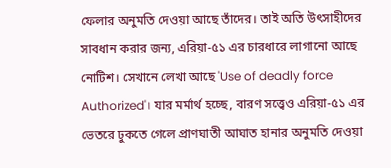ফেলার অনুমতি দেওয়া আছে তাঁদের। তাই অতি উৎসাহীদের সাবধান করার জন্য, এরিয়া-৫১ এর চারধারে লাগানো আছে নোটিশ। সেখানে লেখা আছে 'Use of deadly force Authorized'। যার মর্মার্থ হচ্ছে, বারণ সত্ত্বেও এরিয়া-৫১ এর ভেতরে ঢুকতে গেলে প্রাণঘাতী আঘাত হানার অনুমতি দেওয়া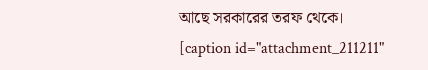আছে সরকারের তরফ থেকে।
[caption id="attachment_211211"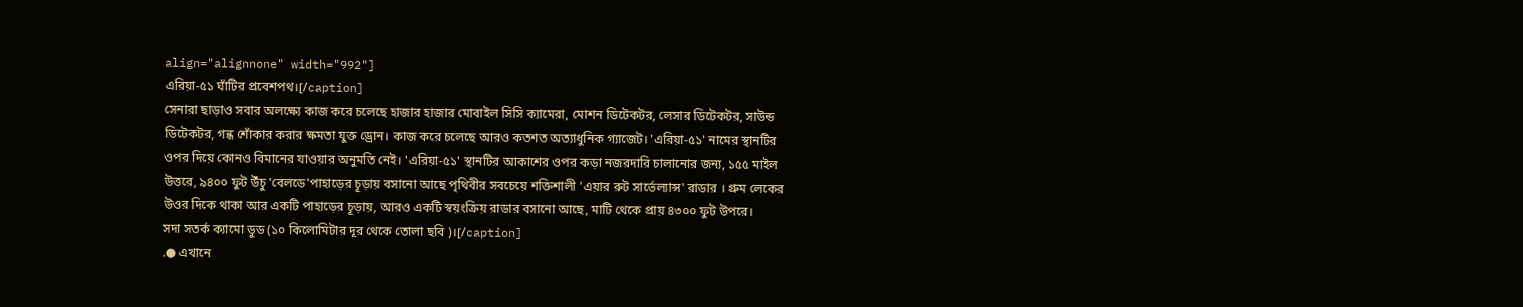align="alignnone" width="992"]
এরিয়া-৫১ ঘাঁটির প্রবেশপথ।[/caption]
সেনারা ছাড়াও সবার অলক্ষ্যে কাজ করে চলেছে হাজার হাজার মোবাইল সিসি ক্যামেরা, মোশন ডিটেকটর, লেসার ডিটেকটর, সাউন্ড ডিটেকটর, গন্ধ শোঁকার করার ক্ষমতা যুক্ত ড্রোন। কাজ করে চলেছে আরও কতশত অত্যাধুনিক গ্যাজেট। 'এরিয়া-৫১' নামের স্থানটির ওপর দিয়ে কোনও বিমানের যাওয়ার অনুমতি নেই। 'এরিয়া-৫১' স্থানটির আকাশের ওপর কড়া নজরদারি চালানোর জন্য, ১৫৫ মাইল উত্তরে, ৯৪০০ ফুট উঁচু 'বেলডে'পাহাড়ের চূড়ায় বসানো আছে পৃথিবীর সবচেয়ে শক্তিশালী 'এয়ার রুট সার্ভেল্যান্স' রাডার । গ্রুম লেকের উওর দিকে থাকা আর একটি পাহাড়ের চূড়ায়, আরও একটি স্বয়ংক্রিয় রাডার বসানো আছে, মাটি থেকে প্রায় ৪৩০০ ফুট উপরে।
সদা সতর্ক ক্যামো ডুড (১০ কিলোমিটার দূর থেকে তোলা ছবি )।[/caption]
.● এখানে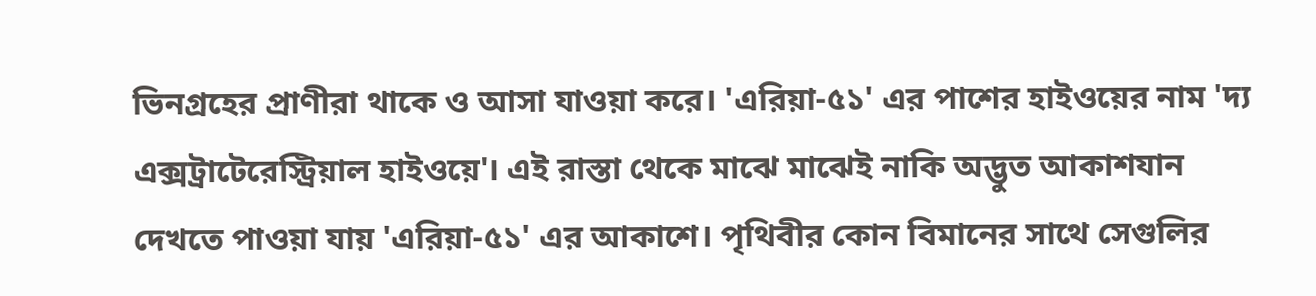ভিনগ্রহের প্রাণীরা থাকে ও আসা যাওয়া করে। 'এরিয়া-৫১' এর পাশের হাইওয়ের নাম 'দ্য এক্সট্রাটেরেস্ট্রিয়াল হাইওয়ে'। এই রাস্তা থেকে মাঝে মাঝেই নাকি অদ্ভুত আকাশযান দেখতে পাওয়া যায় 'এরিয়া-৫১' এর আকাশে। পৃথিবীর কোন বিমানের সাথে সেগুলির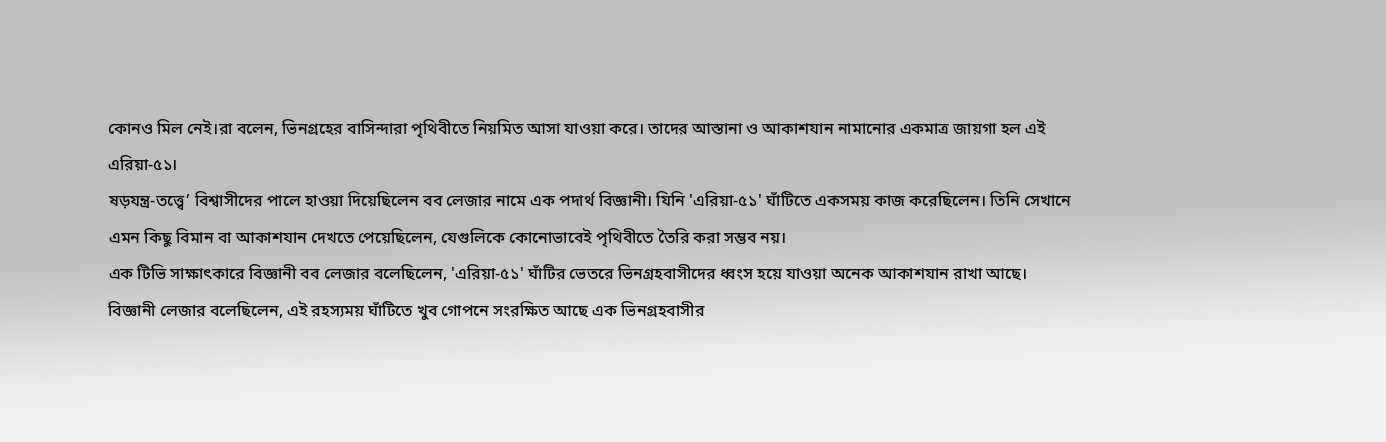কোনও মিল নেই।রা বলেন, ভিনগ্রহের বাসিন্দারা পৃথিবীতে নিয়মিত আসা যাওয়া করে। তাদের আস্তানা ও আকাশযান নামানোর একমাত্র জায়গা হল এই এরিয়া-৫১।
ষড়যন্ত্র-তত্ত্বে’ বিশ্বাসীদের পালে হাওয়া দিয়েছিলেন বব লেজার নামে এক পদার্থ বিজ্ঞানী। যিনি 'এরিয়া-৫১' ঘাঁটিতে একসময় কাজ করেছিলেন। তিনি সেখানে এমন কিছু বিমান বা আকাশযান দেখতে পেয়েছিলেন, যেগুলিকে কোনোভাবেই পৃথিবীতে তৈরি করা সম্ভব নয়।
এক টিভি সাক্ষাৎকারে বিজ্ঞানী বব লেজার বলেছিলেন, 'এরিয়া-৫১' ঘাঁটির ভেতরে ভিনগ্রহবাসীদের ধ্বংস হয়ে যাওয়া অনেক আকাশযান রাখা আছে। বিজ্ঞানী লেজার বলেছিলেন, এই রহস্যময় ঘাঁটিতে খুব গোপনে সংরক্ষিত আছে এক ভিনগ্রহবাসীর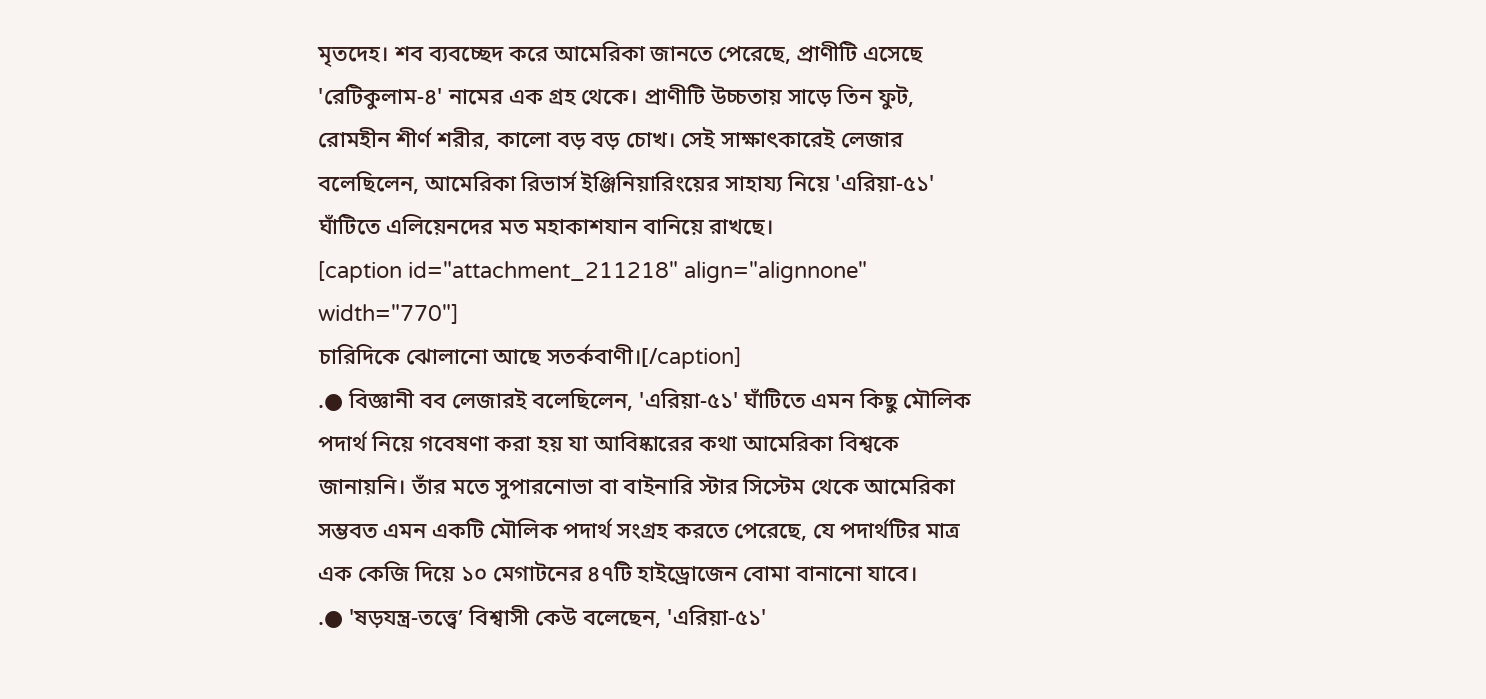মৃতদেহ। শব ব্যবচ্ছেদ করে আমেরিকা জানতে পেরেছে, প্রাণীটি এসেছে 'রেটিকুলাম-৪' নামের এক গ্রহ থেকে। প্রাণীটি উচ্চতায় সাড়ে তিন ফুট, রোমহীন শীর্ণ শরীর, কালো বড় বড় চোখ। সেই সাক্ষাৎকারেই লেজার বলেছিলেন, আমেরিকা রিভার্স ইঞ্জিনিয়ারিংয়ের সাহায্য নিয়ে 'এরিয়া-৫১' ঘাঁটিতে এলিয়েনদের মত মহাকাশযান বানিয়ে রাখছে।
[caption id="attachment_211218" align="alignnone" width="770"]
চারিদিকে ঝোলানো আছে সতর্কবাণী।[/caption]
.● বিজ্ঞানী বব লেজারই বলেছিলেন, 'এরিয়া-৫১' ঘাঁটিতে এমন কিছু মৌলিক পদার্থ নিয়ে গবেষণা করা হয় যা আবিষ্কারের কথা আমেরিকা বিশ্বকে জানায়নি। তাঁর মতে সুপারনোভা বা বাইনারি স্টার সিস্টেম থেকে আমেরিকা সম্ভবত এমন একটি মৌলিক পদার্থ সংগ্রহ করতে পেরেছে, যে পদার্থটির মাত্র এক কেজি দিয়ে ১০ মেগাটনের ৪৭টি হাইড্রোজেন বোমা বানানো যাবে।
.● 'ষড়যন্ত্র-তত্ত্বে’ বিশ্বাসী কেউ বলেছেন, 'এরিয়া-৫১'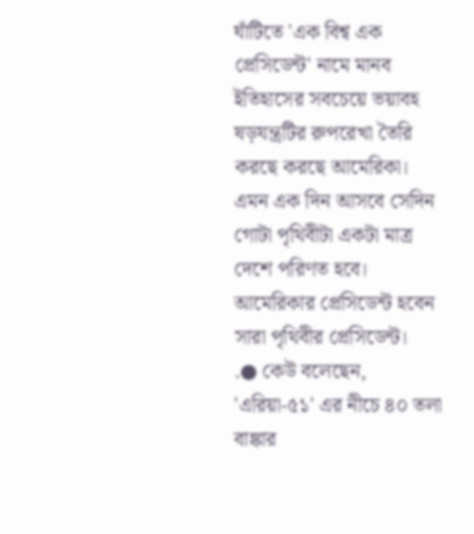ঘাঁটিতে 'এক বিশ্ব এক প্রেসিডেন্ট' নামে মানব ইতিহাসের সবচেয়ে ভয়াবহ ষড়যন্ত্রটির রুপরেখা তৈরি করছে করছে আমেরিকা। এমন এক দিন আসবে সেদিন গোটা পৃথিবীটা একটা মাত্র দেশে পরিণত হবে। আমেরিকার প্রেসিডেন্ট হবেন সারা পৃথিবীর প্রেসিডেন্ট।
.● কেউ বলেছেন, 'এরিয়া-৫১' এর নীচে ৪০ তলা বাঙ্কার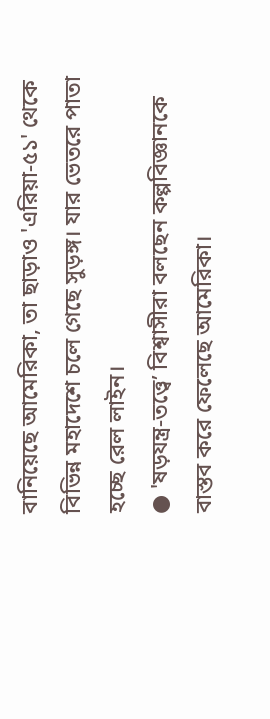বানিয়েছে আমেরিকা, তা ছাড়াও 'এরিয়া-৫১' থেকে বিভিন্ন মহাদেশে চলে গেছে সুড়ঙ্গ। যার ভেতরে পাতা হচ্ছে রেল লাইন।
● 'ষড়যন্ত্র-তত্ত্বে’ বিশ্বাসীরা বলছেন কল্পবিজ্ঞানকে বাস্তব করে ফেলেছে আমেরিকা।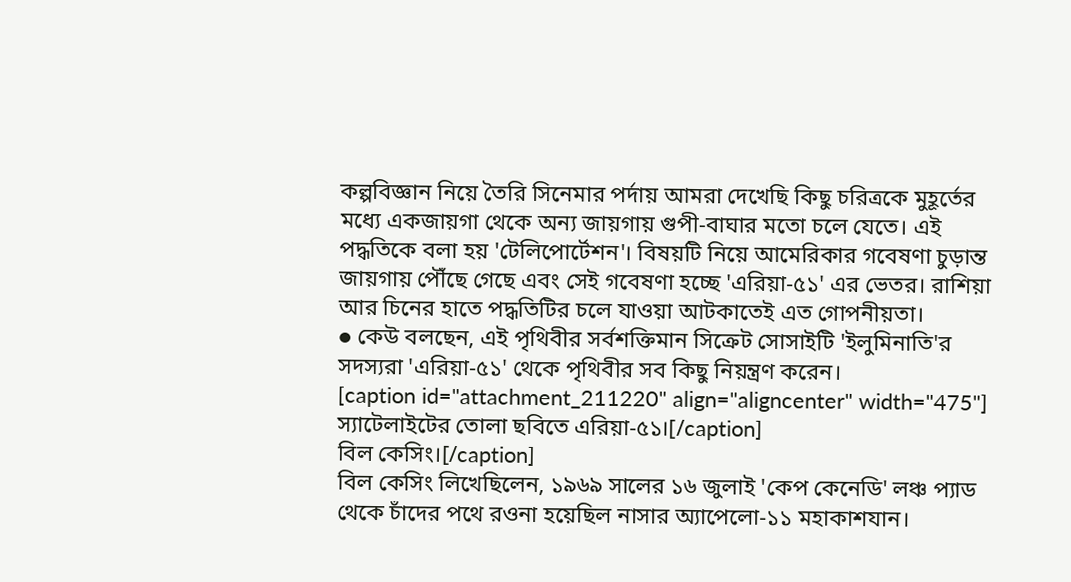কল্পবিজ্ঞান নিয়ে তৈরি সিনেমার পর্দায় আমরা দেখেছি কিছু চরিত্রকে মুহূর্তের মধ্যে একজায়গা থেকে অন্য জায়গায় গুপী-বাঘার মতো চলে যেতে। এই পদ্ধতিকে বলা হয় 'টেলিপোর্টেশন'। বিষয়টি নিয়ে আমেরিকার গবেষণা চুড়ান্ত জায়গায় পৌঁছে গেছে এবং সেই গবেষণা হচ্ছে 'এরিয়া-৫১' এর ভেতর। রাশিয়া আর চিনের হাতে পদ্ধতিটির চলে যাওয়া আটকাতেই এত গোপনীয়তা।
● কেউ বলছেন, এই পৃথিবীর সর্বশক্তিমান সিক্রেট সোসাইটি 'ইলুমিনাতি'র সদস্যরা 'এরিয়া-৫১' থেকে পৃথিবীর সব কিছু নিয়ন্ত্রণ করেন।
[caption id="attachment_211220" align="aligncenter" width="475"]
স্যাটেলাইটের তোলা ছবিতে এরিয়া-৫১।[/caption]
বিল কেসিং।[/caption]
বিল কেসিং লিখেছিলেন, ১৯৬৯ সালের ১৬ জুলাই 'কেপ কেনেডি' লঞ্চ প্যাড থেকে চাঁদের পথে রওনা হয়েছিল নাসার অ্যাপেলো-১১ মহাকাশযান।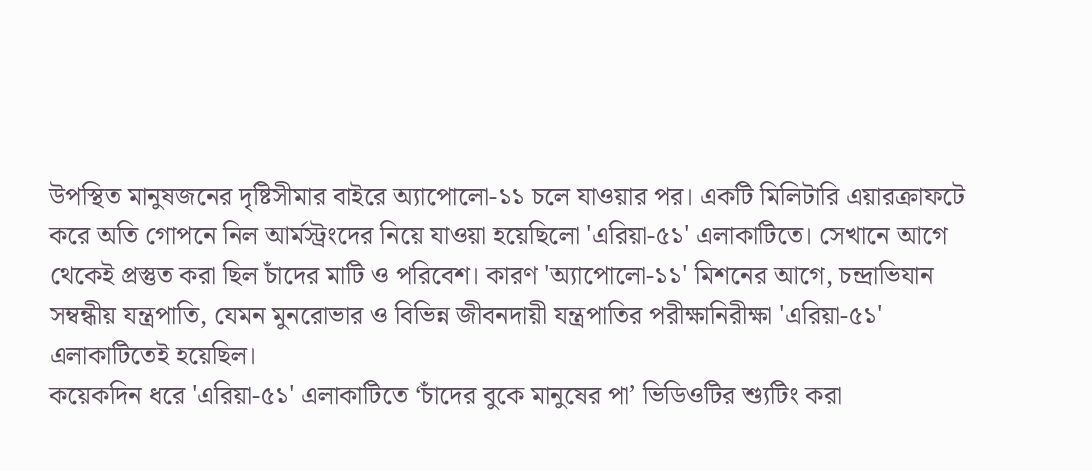উপস্থিত মানুষজনের দৃষ্টিসীমার বাইরে অ্যাপোলো-১১ চলে যাওয়ার পর। একটি মিলিটারি এয়ারক্রাফটে করে অতি গোপনে নিল আর্মস্ট্রংদের নিয়ে যাওয়া হয়েছিলো 'এরিয়া-৫১' এলাকাটিতে। সেখানে আগে থেকেই প্রস্তুত করা ছিল চাঁদের মাটি ও পরিবেশ। কারণ 'অ্যাপোলো-১১' মিশনের আগে, চন্দ্রাভিযান সম্বন্ধীয় যন্ত্রপাতি, যেমন মুনরোভার ও বিভিন্ন জীবনদায়ী যন্ত্রপাতির পরীক্ষানিরীক্ষা 'এরিয়া-৫১' এলাকাটিতেই হয়েছিল।
কয়েকদিন ধরে 'এরিয়া-৫১' এলাকাটিতে ‘চাঁদের বুকে মানুষের পা’ ভিডিওটির শ্যুটিং করা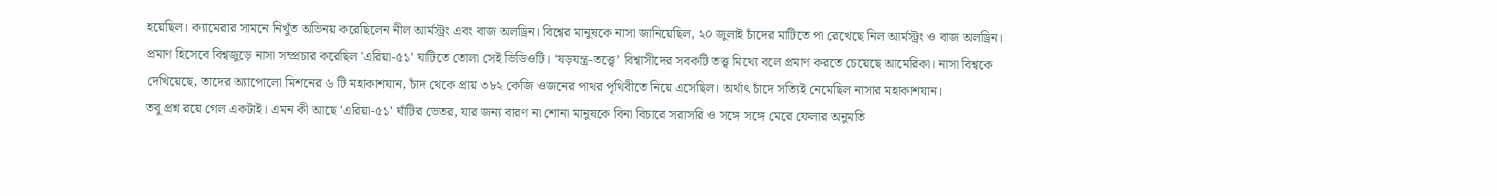হয়েছিল। ক্যামেরার সামনে নিখুঁত অভিনয় করেছিলেন নীল আর্মস্ট্রং এবং বাজ অলড্রিন। বিশ্বের মানুষকে নাসা জানিয়েছিল, ২০ জুলাই চাঁদের মাটিতে পা রেখেছে নিল আর্মস্ট্রং ও বাজ অলড্রিন। প্রমাণ হিসেবে বিশ্বজুড়ে নাসা সম্প্রচার করেছিল 'এরিয়া-৫১' ঘাটিতে তোলা সেই ভিডিওটি। ‘ষড়যন্ত্র-তত্ত্বে’ বিশ্বাসীদের সবকটি তত্ত্ব মিথ্যে বলে প্রমাণ করতে চেয়েছে আমেরিকা। নাসা বিশ্বকে দেখিয়েছে, তাদের অ্যাপোলো মিশনের ৬ টি মহাকাশযান, চাঁদ থেকে প্রায় ৩৮২ কেজি ওজনের পাথর পৃথিবীতে নিয়ে এসেছিল। অর্থাৎ চাঁদে সত্যিই নেমেছিল নাসার মহাকাশযান।
তবু প্রশ্ন রয়ে গেল একটাই। এমন কী আছে 'এরিয়া-৫১' ঘাঁটির ভেতর, যার জন্য বারণ না শোনা মানুষকে বিনা বিচারে সরাসরি ও সঙ্গে সঙ্গে মেরে ফেলার অনুমতি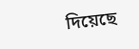দিয়েছে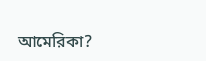আমেরিকা?